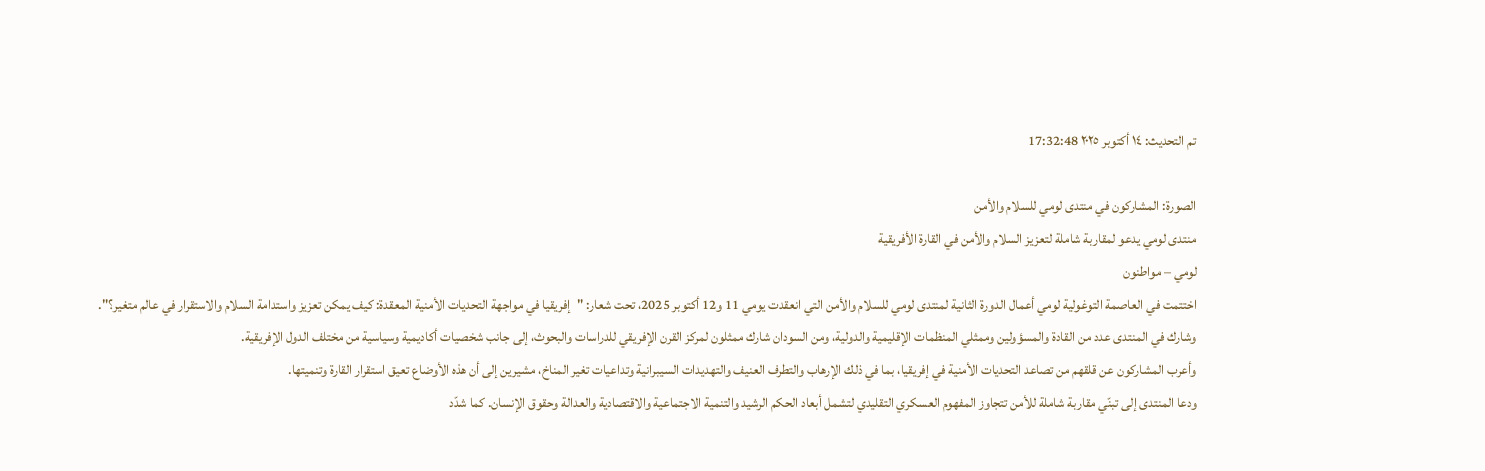تم التحديث: ١٤ أكتوبر ٢٠٢٥ 17:32:48

الصورة: المشاركون في منتدى لومي للسلام والأمن
منتدى لومي يدعو لمقاربة شاملة لتعزيز السلام والأمن في القارة الأفريقية
لومي – مواطنون
اختتمت في العاصمة التوغولية لومي أعمال الدورة الثانية لمنتدى لومي للسلام والأمن التي انعقدت يومي 11 و12 أكتوبر 2025، تحت شعار: "إفريقيا في مواجهة التحديات الأمنية المعقدة: كيف يمكن تعزيز واستدامة السلام والاستقرار في عالم متغير؟".
وشارك في المنتدى عدد من القادة والمسؤولين وممثلي المنظمات الإقليمية والدولية، ومن السودان شارك ممثلون لمركز القرن الإفريقي للدراسات والبحوث، إلى جانب شخصيات أكاديمية وسياسية من مختلف الدول الإفريقية.
وأعرب المشاركون عن قلقهم من تصاعد التحديات الأمنية في إفريقيا، بما في ذلك الإرهاب والتطرف العنيف والتهديدات السيبرانية وتداعيات تغير المناخ، مشيرين إلى أن هذه الأوضاع تعيق استقرار القارة وتنميتها.
ودعا المنتدى إلى تبنّي مقاربة شاملة للأمن تتجاوز المفهوم العسكري التقليدي لتشمل أبعاد الحكم الرشيد والتنمية الاجتماعية والاقتصادية والعدالة وحقوق الإنسان. كما شدّد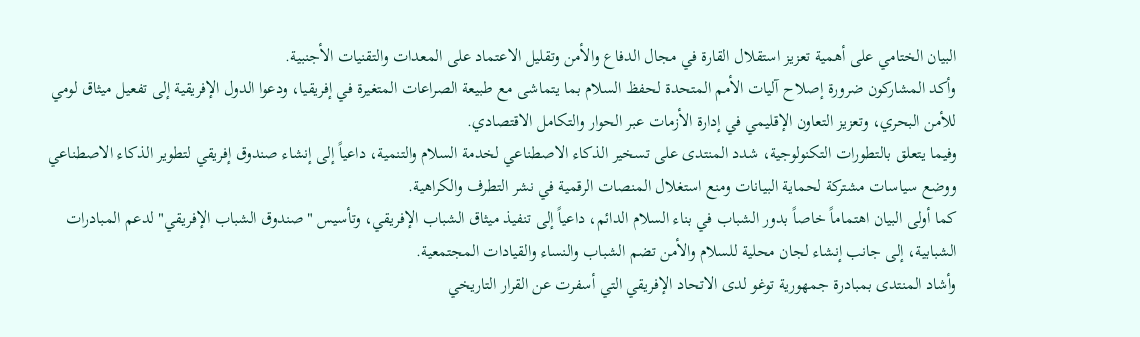البيان الختامي على أهمية تعزيز استقلال القارة في مجال الدفاع والأمن وتقليل الاعتماد على المعدات والتقنيات الأجنبية.
وأكد المشاركون ضرورة إصلاح آليات الأمم المتحدة لحفظ السلام بما يتماشى مع طبيعة الصراعات المتغيرة في إفريقيا، ودعوا الدول الإفريقية إلى تفعيل ميثاق لومي للأمن البحري، وتعزيز التعاون الإقليمي في إدارة الأزمات عبر الحوار والتكامل الاقتصادي.
وفيما يتعلق بالتطورات التكنولوجية، شدد المنتدى على تسخير الذكاء الاصطناعي لخدمة السلام والتنمية، داعياً إلى إنشاء صندوق إفريقي لتطوير الذكاء الاصطناعي ووضع سياسات مشتركة لحماية البيانات ومنع استغلال المنصات الرقمية في نشر التطرف والكراهية.
كما أولى البيان اهتماماً خاصاً بدور الشباب في بناء السلام الدائم، داعياً إلى تنفيذ ميثاق الشباب الإفريقي، وتأسيس "صندوق الشباب الإفريقي" لدعم المبادرات الشبابية، إلى جانب إنشاء لجان محلية للسلام والأمن تضم الشباب والنساء والقيادات المجتمعية.
وأشاد المنتدى بمبادرة جمهورية توغو لدى الاتحاد الإفريقي التي أسفرت عن القرار التاريخي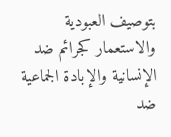بتوصيف العبودية والاستعمار كجرائم ضد الإنسانية والإبادة الجماعية ضد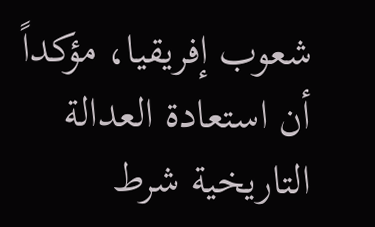شعوب إفريقيا، مؤكداً أن استعادة العدالة التاريخية شرط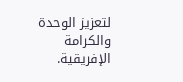لتعزيز الوحدة والكرامة الإفريقية.